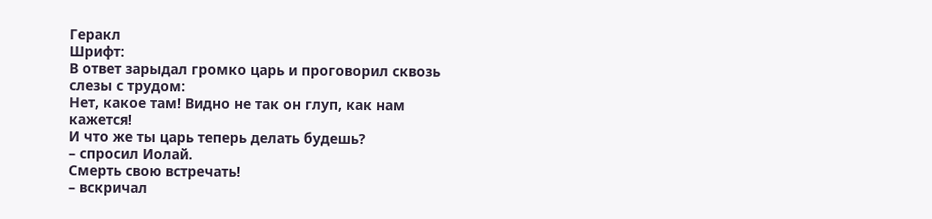Геракл
Шрифт:
В ответ зарыдал громко царь и проговорил сквозь слезы с трудом:
Нет, какое там! Видно не так он глуп, как нам кажется!
И что же ты царь теперь делать будешь?
– спросил Иолай.
Смерть свою встречать!
– вскричал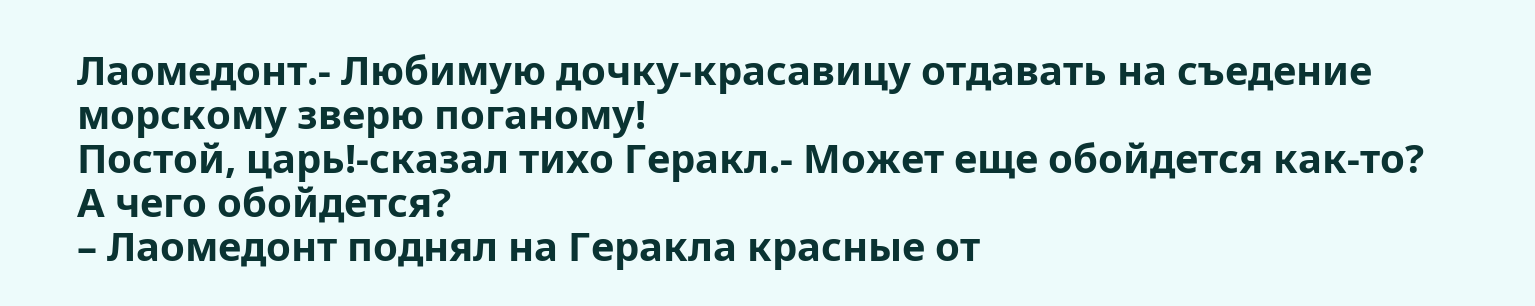Лаомедонт.- Любимую дочку-красавицу отдавать на съедение морскому зверю поганому!
Постой, царь!-сказал тихо Геракл.- Может еще обойдется как-то?
А чего обойдется?
– Лаомедонт поднял на Геракла красные от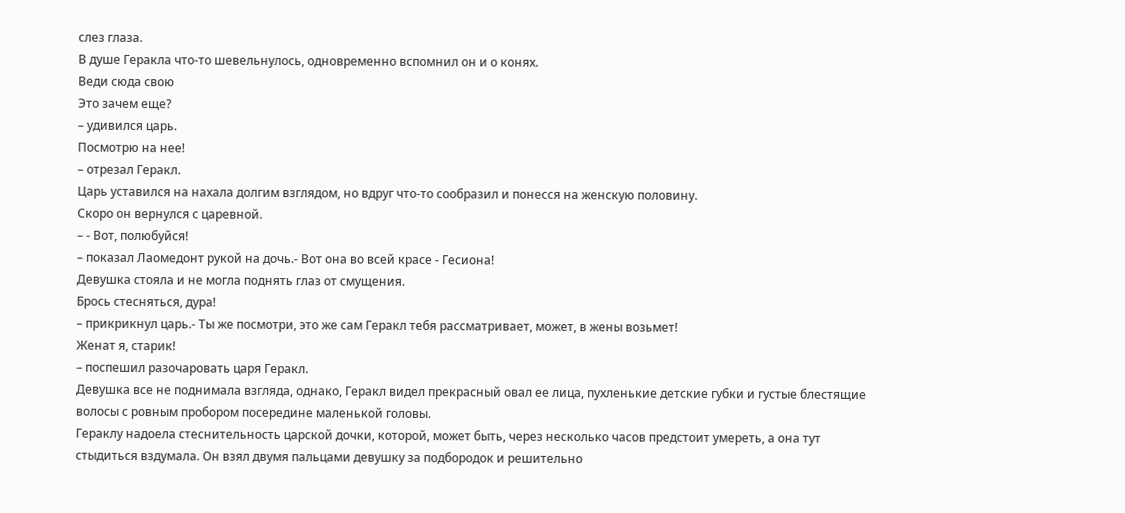слез глаза.
В душе Геракла что-то шевельнулось, одновременно вспомнил он и о конях.
Веди сюда свою
Это зачем еще?
– удивился царь.
Посмотрю на нее!
– отрезал Геракл.
Царь уставился на нахала долгим взглядом, но вдруг что-то сообразил и понесся на женскую половину.
Скоро он вернулся с царевной.
– - Вот, полюбуйся!
– показал Лаомедонт рукой на дочь.- Вот она во всей красе - Гесиона!
Девушка стояла и не могла поднять глаз от смущения.
Брось стесняться, дура!
– прикрикнул царь.- Ты же посмотри, это же сам Геракл тебя рассматривает, может, в жены возьмет!
Женат я, старик!
– поспешил разочаровать царя Геракл.
Девушка все не поднимала взгляда, однако, Геракл видел прекрасный овал ее лица, пухленькие детские губки и густые блестящие волосы с ровным пробором посередине маленькой головы.
Гераклу надоела стеснительность царской дочки, которой, может быть, через несколько часов предстоит умереть, а она тут стыдиться вздумала. Он взял двумя пальцами девушку за подбородок и решительно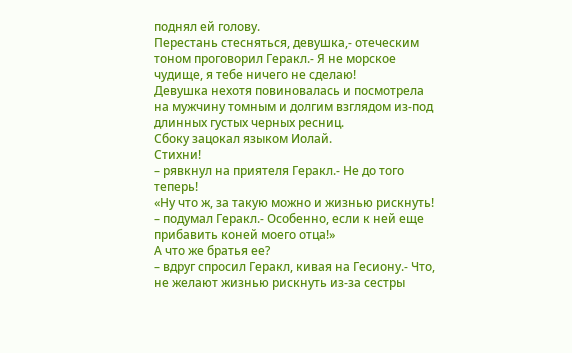поднял ей голову.
Перестань стесняться, девушка,- отеческим тоном проговорил Геракл.- Я не морское чудище, я тебе ничего не сделаю!
Девушка нехотя повиновалась и посмотрела на мужчину томным и долгим взглядом из-под длинных густых черных ресниц.
Сбоку зацокал языком Иолай.
Стихни!
– рявкнул на приятеля Геракл.- Не до того теперь!
«Ну что ж, за такую можно и жизнью рискнуть!
– подумал Геракл.- Особенно, если к ней еще прибавить коней моего отца!»
А что же братья ее?
– вдруг спросил Геракл, кивая на Гесиону.- Что, не желают жизнью рискнуть из-за сестры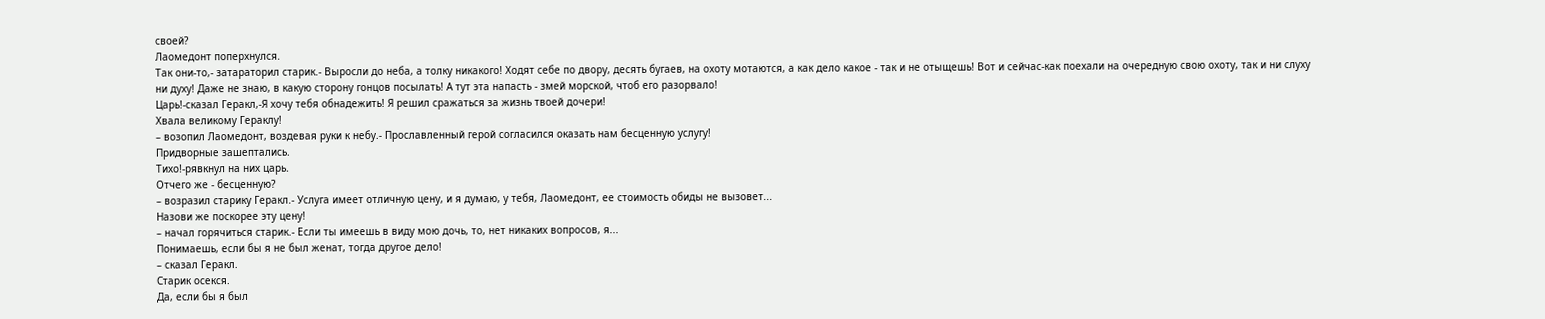своей?
Лаомедонт поперхнулся.
Так они-то,- затараторил старик.- Выросли до неба, а толку никакого! Ходят себе по двору, десять бугаев, на охоту мотаются, а как дело какое - так и не отыщешь! Вот и сейчас-как поехали на очередную свою охоту, так и ни слуху ни духу! Даже не знаю, в какую сторону гонцов посылать! А тут эта напасть - змей морской, чтоб его разорвало!
Царь!-сказал Геракл,-Я хочу тебя обнадежить! Я решил сражаться за жизнь твоей дочери!
Хвала великому Гераклу!
– возопил Лаомедонт, воздевая руки к небу.- Прославленный герой согласился оказать нам бесценную услугу!
Придворные зашептались.
Тихо!-рявкнул на них царь.
Отчего же - бесценную?
– возразил старику Геракл.- Услуга имеет отличную цену, и я думаю, у тебя, Лаомедонт, ее стоимость обиды не вызовет...
Назови же поскорее эту цену!
– начал горячиться старик.- Если ты имеешь в виду мою дочь, то, нет никаких вопросов, я...
Понимаешь, если бы я не был женат, тогда другое дело!
– сказал Геракл.
Старик осекся.
Да, если бы я был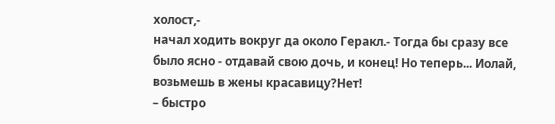холост,-
начал ходить вокруг да около Геракл.- Тогда бы сразу все было ясно - отдавай свою дочь, и конец! Но теперь... Иолай, возьмешь в жены красавицу?Нет!
– быстро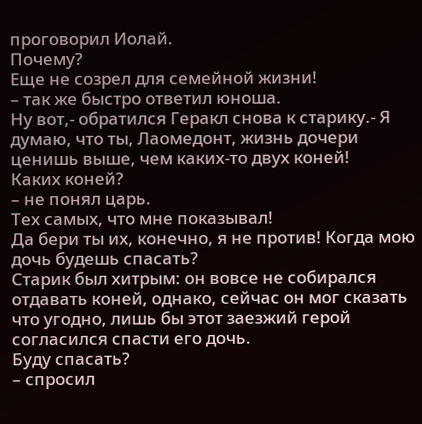проговорил Иолай.
Почему?
Еще не созрел для семейной жизни!
– так же быстро ответил юноша.
Ну вот,- обратился Геракл снова к старику.- Я думаю, что ты, Лаомедонт, жизнь дочери ценишь выше, чем каких-то двух коней!
Каких коней?
– не понял царь.
Тех самых, что мне показывал!
Да бери ты их, конечно, я не против! Когда мою дочь будешь спасать?
Старик был хитрым: он вовсе не собирался отдавать коней, однако, сейчас он мог сказать что угодно, лишь бы этот заезжий герой согласился спасти его дочь.
Буду спасать?
– спросил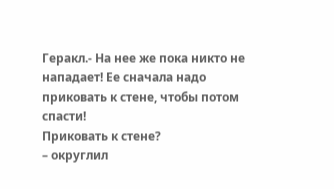Геракл.- На нее же пока никто не нападает! Ее сначала надо приковать к стене, чтобы потом спасти!
Приковать к стене?
– округлил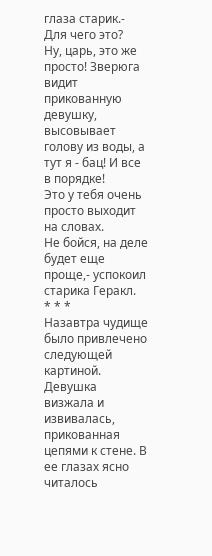глаза старик.- Для чего это?
Ну, царь, это же просто! Зверюга видит прикованную девушку, высовывает голову из воды, а тут я - бац! И все в порядке!
Это у тебя очень просто выходит на словах.
Не бойся, на деле будет еще проще,- успокоил старика Геракл.
* * *
Назавтра чудище было привлечено следующей картиной.
Девушка визжала и извивалась, прикованная цепями к стене. В ее глазах ясно читалось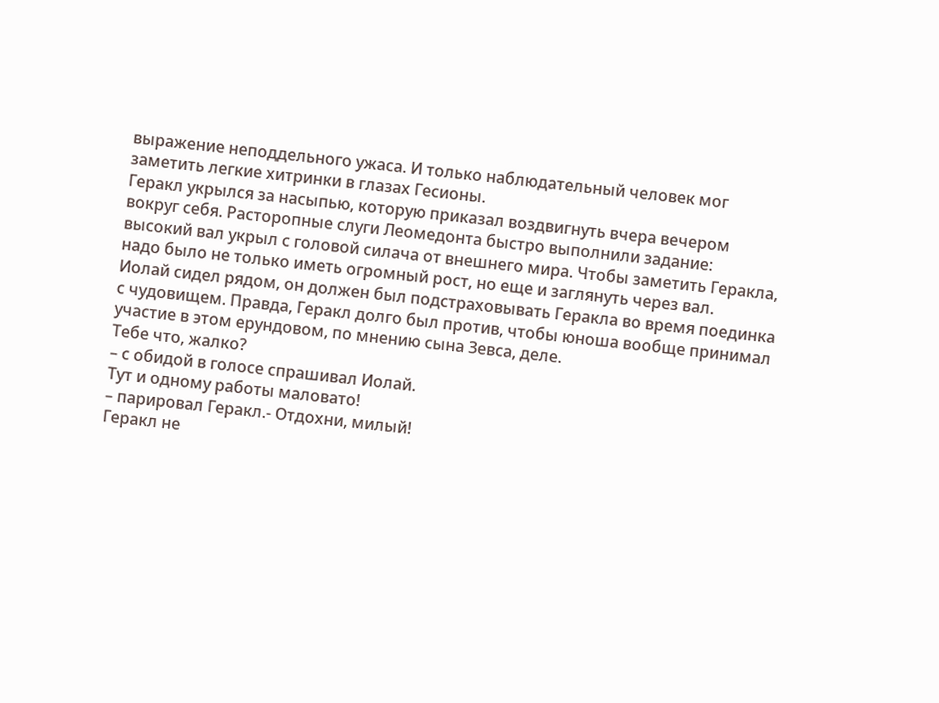выражение неподдельного ужаса. И только наблюдательный человек мог заметить легкие хитринки в глазах Гесионы.
Геракл укрылся за насыпью, которую приказал воздвигнуть вчера вечером вокруг себя. Расторопные слуги Леомедонта быстро выполнили задание: высокий вал укрыл с головой силача от внешнего мира. Чтобы заметить Геракла, надо было не только иметь огромный рост, но еще и заглянуть через вал.
Иолай сидел рядом, он должен был подстраховывать Геракла во время поединка с чудовищем. Правда, Геракл долго был против, чтобы юноша вообще принимал участие в этом ерундовом, по мнению сына Зевса, деле.
Тебе что, жалко?
– с обидой в голосе спрашивал Иолай.
Тут и одному работы маловато!
– парировал Геракл.- Отдохни, милый!
Геракл не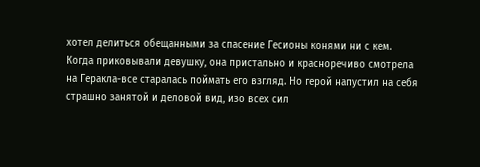хотел делиться обещанными за спасение Гесионы конями ни с кем.
Когда приковывали девушку, она пристально и красноречиво смотрела на Геракла-все старалась поймать его взгляд. Но герой напустил на себя страшно занятой и деловой вид, изо всех сил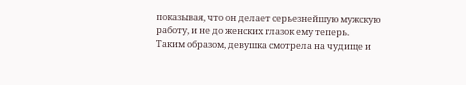показывая, что он делает серьезнейшую мужскую работу, и не до женских глазок ему теперь.
Таким образом, девушка смотрела на чудище и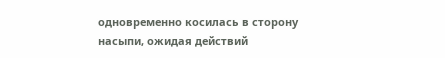одновременно косилась в сторону насыпи, ожидая действий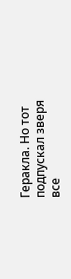Геракла. Но тот подпускал зверя все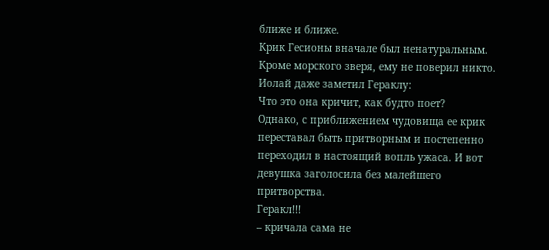ближе и ближе.
Крик Гесионы вначале был ненатуральным. Кроме морского зверя, ему не поверил никто. Иолай даже заметил Гераклу:
Что это она кричит, как будто поет?
Однако, с приближением чудовища ее крик переставал быть притворным и постепенно переходил в настоящий вопль ужаса. И вот девушка заголосила без малейшего притворства.
Геракл!!!
– кричала сама не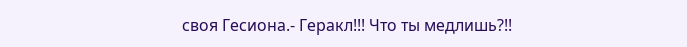своя Гесиона.- Геракл!!! Что ты медлишь?!!